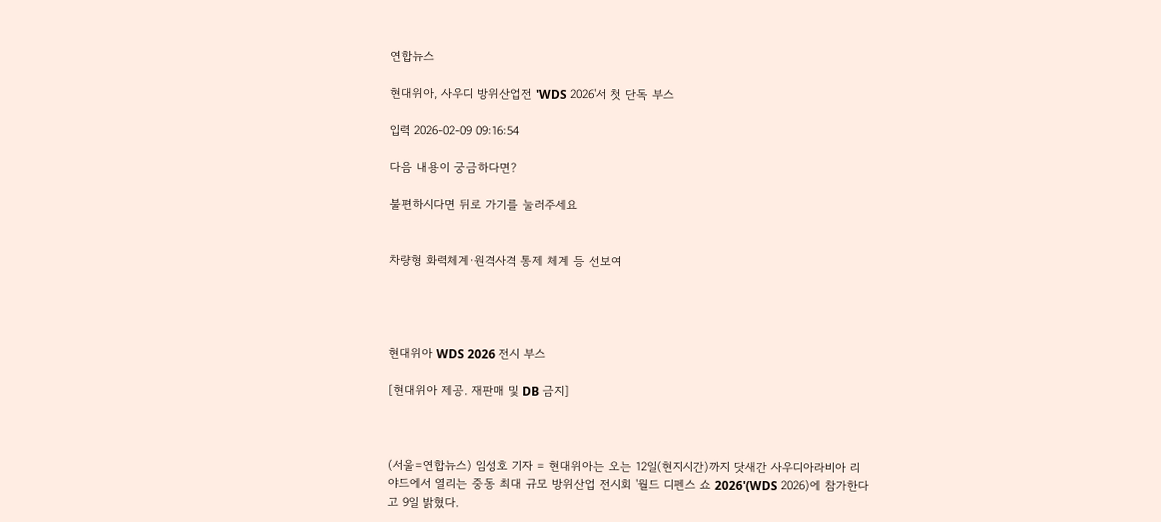연합뉴스

현대위아, 사우디 방위산업전 'WDS 2026'서 첫 단독 부스

입력 2026-02-09 09:16:54

다음 내용이 궁금하다면?

불편하시다면 뒤로 가기를 눌러주세요


차량형 화력체계·원격사격 통제 체계 등 선보여




현대위아 WDS 2026 전시 부스

[현대위아 제공. 재판매 및 DB 금지]



(서울=연합뉴스) 임성호 기자 = 현대위아는 오는 12일(현지시간)까지 닷새간 사우디아라비아 리야드에서 열리는 중동 최대 규모 방위산업 전시회 '월드 디펜스 쇼 2026'(WDS 2026)에 참가한다고 9일 밝혔다.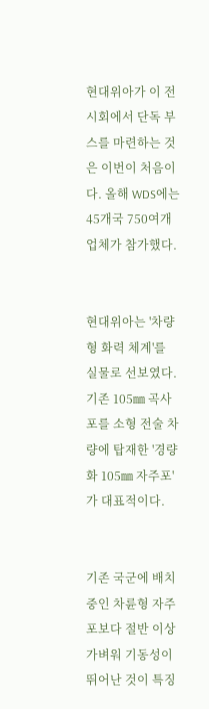현대위아가 이 전시회에서 단독 부스를 마련하는 것은 이번이 처음이다. 올해 WDS에는 45개국 750여개 업체가 참가했다.


현대위아는 '차량형 화력 체계'를 실물로 선보였다. 기존 105㎜ 곡사포를 소형 전술 차량에 탑재한 '경량화 105㎜ 자주포'가 대표적이다.


기존 국군에 배치 중인 차륜형 자주포보다 절반 이상 가벼워 기동성이 뛰어난 것이 특징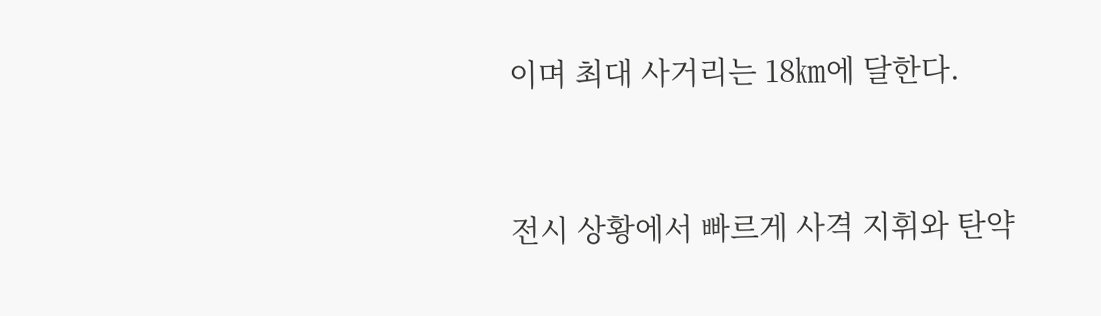이며 최대 사거리는 18㎞에 달한다.


전시 상황에서 빠르게 사격 지휘와 탄약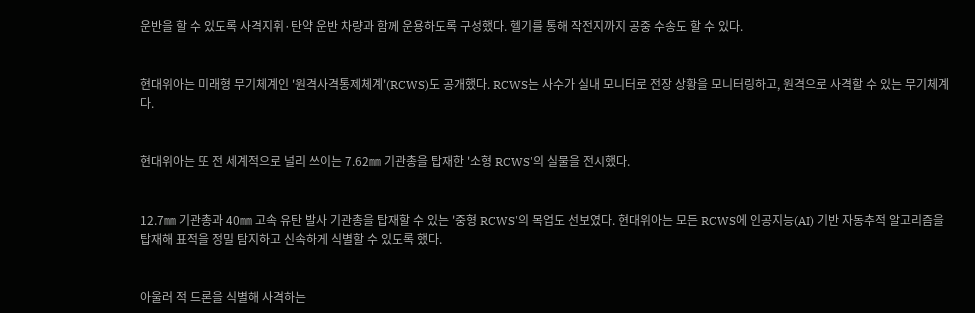운반을 할 수 있도록 사격지휘·탄약 운반 차량과 함께 운용하도록 구성했다. 헬기를 통해 작전지까지 공중 수송도 할 수 있다.


현대위아는 미래형 무기체계인 '원격사격통제체계'(RCWS)도 공개했다. RCWS는 사수가 실내 모니터로 전장 상황을 모니터링하고, 원격으로 사격할 수 있는 무기체계다.


현대위아는 또 전 세계적으로 널리 쓰이는 7.62㎜ 기관총을 탑재한 '소형 RCWS'의 실물을 전시했다.


12.7㎜ 기관총과 40㎜ 고속 유탄 발사 기관총을 탑재할 수 있는 '중형 RCWS'의 목업도 선보였다. 현대위아는 모든 RCWS에 인공지능(AI) 기반 자동추적 알고리즘을 탑재해 표적을 정밀 탐지하고 신속하게 식별할 수 있도록 했다.


아울러 적 드론을 식별해 사격하는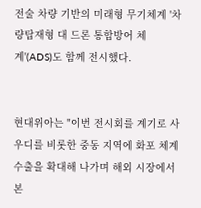전술 차량 기반의 미래형 무기체계 '차량탑재형 대 드론 통합방어 체계'(ADS)도 함께 전시했다.


현대위아는 "이번 전시회를 계기로 사우디를 비롯한 중동 지역에 화포 체계 수출을 확대해 나가며 해외 시장에서 본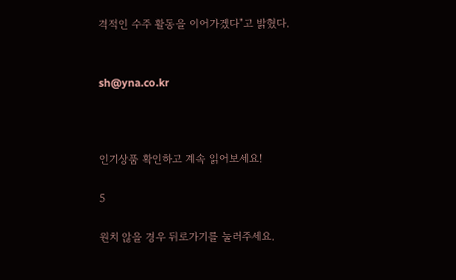격적인 수주 활동을 이어가겠다"고 밝혔다.


sh@yna.co.kr



인기상품 확인하고 계속 읽어보세요!

5

원치 않을 경우 뒤로가기를 눌러주세요.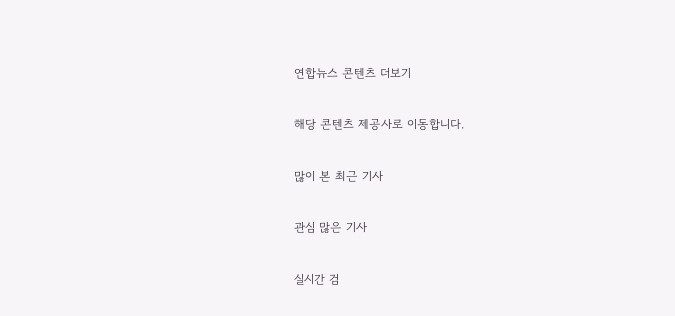연합뉴스 콘텐츠 더보기

해당 콘텐츠 제공사로 이동합니다.

많이 본 최근 기사

관심 많은 기사

실시간 검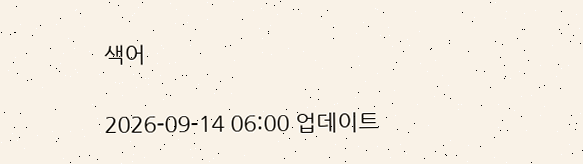색어

2026-09-14 06:00 업데이트